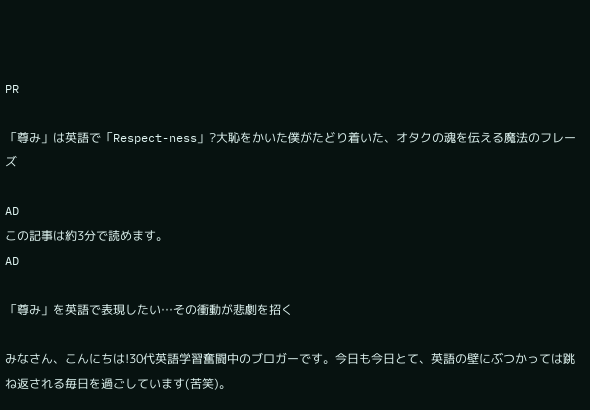PR

「尊み」は英語で「Respect-ness」?大恥をかいた僕がたどり着いた、オタクの魂を伝える魔法のフレーズ

AD
この記事は約3分で読めます。
AD

「尊み」を英語で表現したい…その衝動が悲劇を招く

みなさん、こんにちは!30代英語学習奮闘中のブロガーです。今日も今日とて、英語の壁にぶつかっては跳ね返される毎日を過ごしています(苦笑)。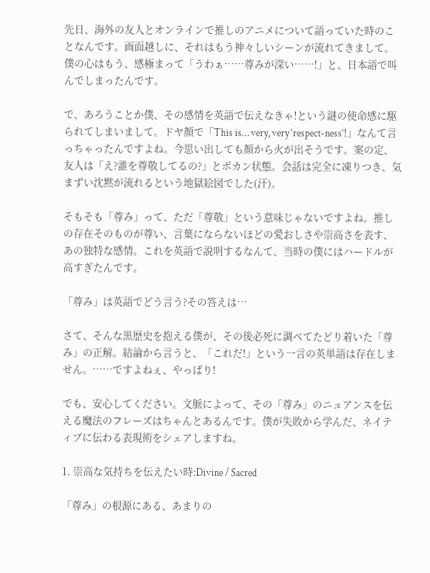先日、海外の友人とオンラインで推しのアニメについて語っていた時のことなんです。画面越しに、それはもう神々しいシーンが流れてきまして。僕の心はもう、感極まって「うわぁ……尊みが深い……!」と、日本語で叫んでしまったんです。

で、あろうことか僕、その感情を英語で伝えなきゃ!という謎の使命感に駆られてしまいまして。ドヤ顔で「This is… very, very ‘respect-ness’!」なんて言っちゃったんですよね。今思い出しても顔から火が出そうです。案の定、友人は「え?誰を尊敬してるの?」とポカン状態。会話は完全に凍りつき、気まずい沈黙が流れるという地獄絵図でした(汗)。

そもそも「尊み」って、ただ「尊敬」という意味じゃないですよね。推しの存在そのものが尊い、言葉にならないほどの愛おしさや崇高さを表す、あの独特な感情。これを英語で説明するなんて、当時の僕にはハードルが高すぎたんです。

「尊み」は英語でどう言う?その答えは…

さて、そんな黒歴史を抱える僕が、その後必死に調べてたどり着いた「尊み」の正解。結論から言うと、「これだ!」という一言の英単語は存在しません。……ですよねぇ、やっぱり!

でも、安心してください。文脈によって、その「尊み」のニュアンスを伝える魔法のフレーズはちゃんとあるんです。僕が失敗から学んだ、ネイティブに伝わる表現術をシェアしますね。

1. 崇高な気持ちを伝えたい時:Divine / Sacred

「尊み」の根源にある、あまりの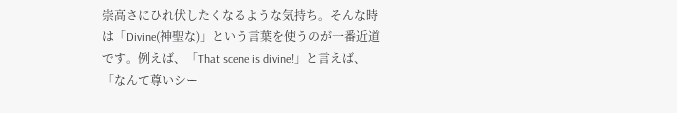崇高さにひれ伏したくなるような気持ち。そんな時は「Divine(神聖な)」という言葉を使うのが一番近道です。例えば、「That scene is divine!」と言えば、「なんて尊いシー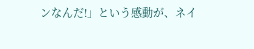ンなんだ!」という感動が、ネイ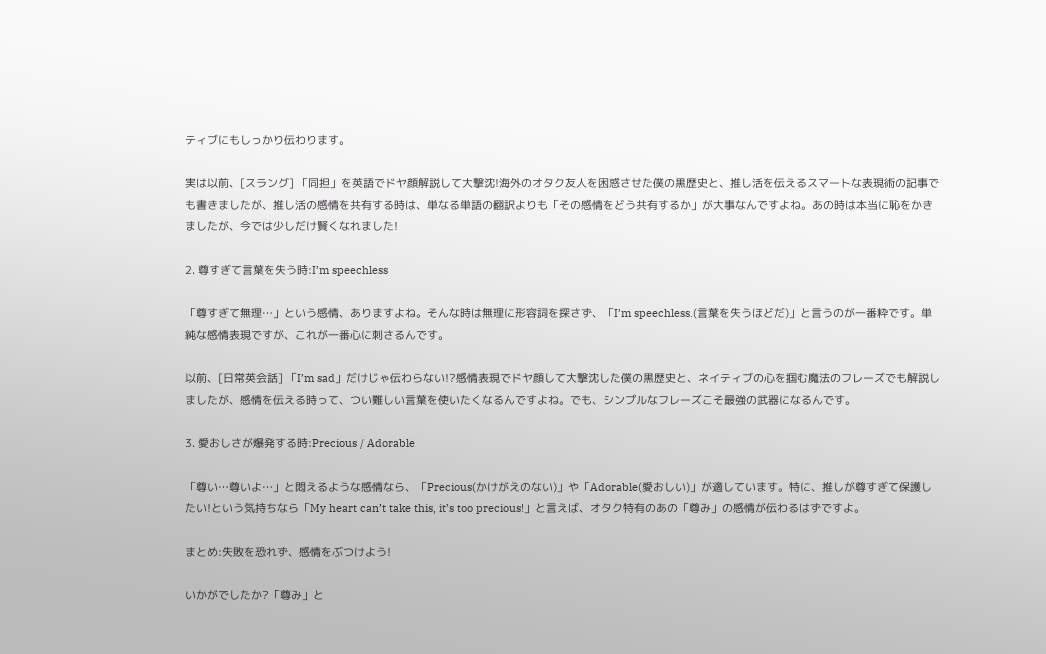ティブにもしっかり伝わります。

実は以前、[スラング] 「同担」を英語でドヤ顔解説して大撃沈!海外のオタク友人を困惑させた僕の黒歴史と、推し活を伝えるスマートな表現術の記事でも書きましたが、推し活の感情を共有する時は、単なる単語の翻訳よりも「その感情をどう共有するか」が大事なんですよね。あの時は本当に恥をかきましたが、今では少しだけ賢くなれました!

2. 尊すぎて言葉を失う時:I’m speechless

「尊すぎて無理…」という感情、ありますよね。そんな時は無理に形容詞を探さず、「I’m speechless.(言葉を失うほどだ)」と言うのが一番粋です。単純な感情表現ですが、これが一番心に刺さるんです。

以前、[日常英会話] 「I’m sad」だけじゃ伝わらない!?感情表現でドヤ顔して大撃沈した僕の黒歴史と、ネイティブの心を掴む魔法のフレーズでも解説しましたが、感情を伝える時って、つい難しい言葉を使いたくなるんですよね。でも、シンプルなフレーズこそ最強の武器になるんです。

3. 愛おしさが爆発する時:Precious / Adorable

「尊い…尊いよ…」と悶えるような感情なら、「Precious(かけがえのない)」や「Adorable(愛おしい)」が適しています。特に、推しが尊すぎて保護したい!という気持ちなら「My heart can’t take this, it’s too precious!」と言えば、オタク特有のあの「尊み」の感情が伝わるはずですよ。

まとめ:失敗を恐れず、感情をぶつけよう!

いかがでしたか?「尊み」と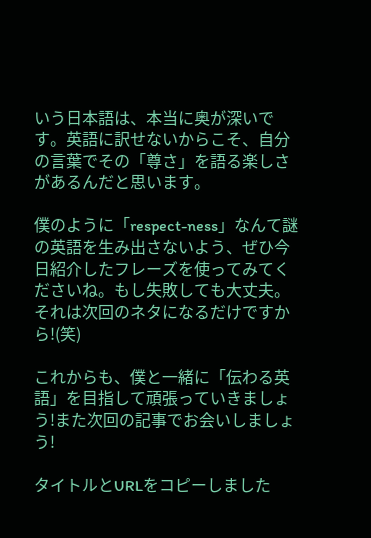いう日本語は、本当に奥が深いです。英語に訳せないからこそ、自分の言葉でその「尊さ」を語る楽しさがあるんだと思います。

僕のように「respect-ness」なんて謎の英語を生み出さないよう、ぜひ今日紹介したフレーズを使ってみてくださいね。もし失敗しても大丈夫。それは次回のネタになるだけですから!(笑)

これからも、僕と一緒に「伝わる英語」を目指して頑張っていきましょう!また次回の記事でお会いしましょう!

タイトルとURLをコピーしました